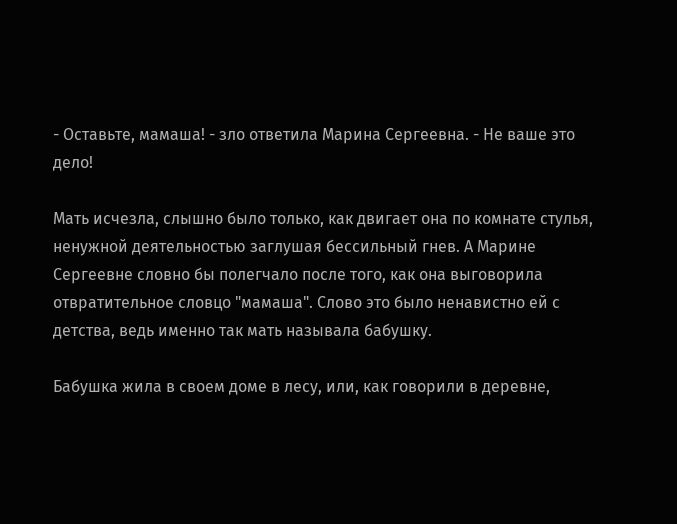- Оставьте, мамаша! - зло ответила Марина Сергеевна. - Не ваше это дело!

Мать исчезла, слышно было только, как двигает она по комнате стулья, ненужной деятельностью заглушая бессильный гнев. А Марине Сергеевне словно бы полегчало после того, как она выговорила отвратительное словцо "мамаша". Слово это было ненавистно ей с детства, ведь именно так мать называла бабушку.

Бабушка жила в своем доме в лесу, или, как говорили в деревне,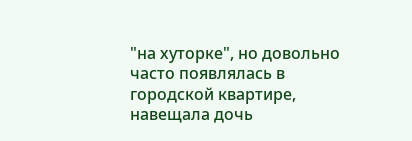"на хуторке", но довольно часто появлялась в городской квартире, навещала дочь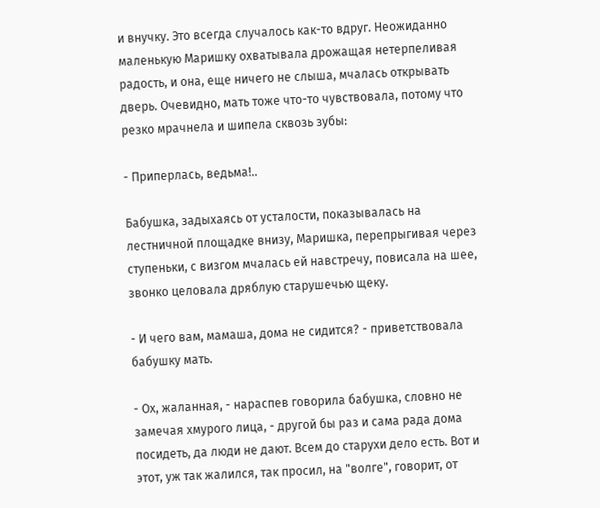и внучку. Это всегда случалось как-то вдруг. Неожиданно маленькую Маришку охватывала дрожащая нетерпеливая радость, и она, еще ничего не слыша, мчалась открывать дверь. Очевидно, мать тоже что-то чувствовала, потому что резко мрачнела и шипела сквозь зубы:

- Приперлась, ведьма!..

Бабушка, задыхаясь от усталости, показывалась на лестничной площадке внизу, Маришка, перепрыгивая через ступеньки, с визгом мчалась ей навстречу, повисала на шее, звонко целовала дряблую старушечью щеку.

- И чего вам, мамаша, дома не сидится? - приветствовала бабушку мать.

- Ох, жаланная, - нараспев говорила бабушка, словно не замечая хмурого лица, - другой бы раз и сама рада дома посидеть, да люди не дают. Всем до старухи дело есть. Вот и этот, уж так жалился, так просил, на "волге", говорит, от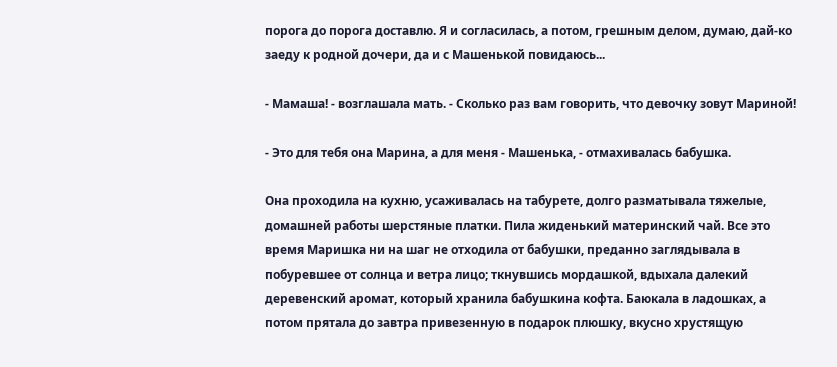порога до порога доставлю. Я и согласилась, а потом, грешным делом, думаю, дай-ко заеду к родной дочери, да и с Машенькой повидаюсь...

- Мамаша! - возглашала мать. - Сколько раз вам говорить, что девочку зовут Мариной!

- Это для тебя она Марина, а для меня - Машенька, - отмахивалась бабушка.

Она проходила на кухню, усаживалась на табурете, долго разматывала тяжелые, домашней работы шерстяные платки. Пила жиденький материнский чай. Все это время Маришка ни на шаг не отходила от бабушки, преданно заглядывала в побуревшее от солнца и ветра лицо; ткнувшись мордашкой, вдыхала далекий деревенский аромат, который хранила бабушкина кофта. Баюкала в ладошках, а потом прятала до завтра привезенную в подарок плюшку, вкусно хрустящую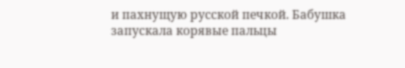и пахнущую русской печкой. Бабушка запускала корявые пальцы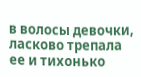в волосы девочки, ласково трепала ее и тихонько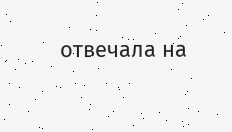отвечала на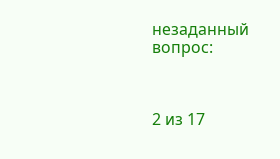незаданный вопрос:



2 из 17